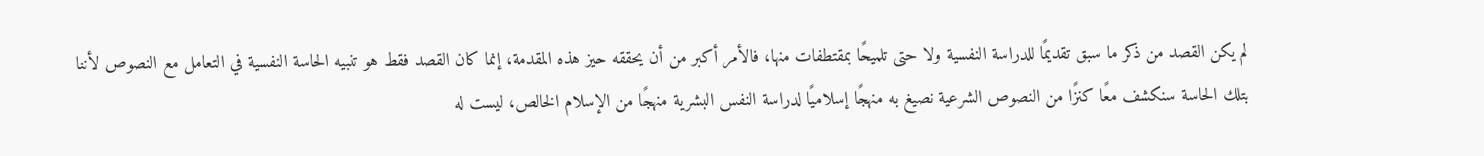لم يكن القصد من ذكر ما سبق تقديمًا للدراسة النفسية ولا حتى تلميحًا بمقتطفات منها، فالأمر أكبر من أن يحققه حيز هذه المقدمة، إنما كان القصد فقط هو تنبيه الحاسة النفسية في التعامل مع النصوص لأننا بتلك الحاسة سنكشف معًا كنزًا من النصوص الشرعية نصيغ به منهجًا إسلاميًا لدراسة النفس البشرية منهجًا من الإسلام الخالص، ليست له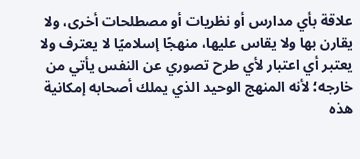علاقة بأي مدارس أو نظريات أو مصطلحات أخرى، ولا يقارن بها ولا يقاس عليها، منهجًا إسلاميًا لا يعترف ولا يعتبر أي اعتبار لأي طرح تصوري عن النفس يأتي من خارجه؛ لأنه المنهج الوحيد الذي يملك أصحابه إمكانية هذه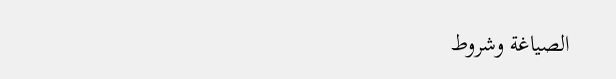الصياغة وشروط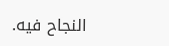النجاح فيه.